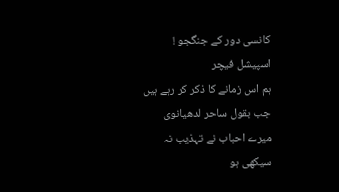کانسی دور کے جنگجو !
اسپیشل فیچر
ہم اس زمانے کا ذکر کر رہے ہیں جب بقول ساحر لدھیانوی
میرے احباب نے تہذیب نہ سیکھی ہو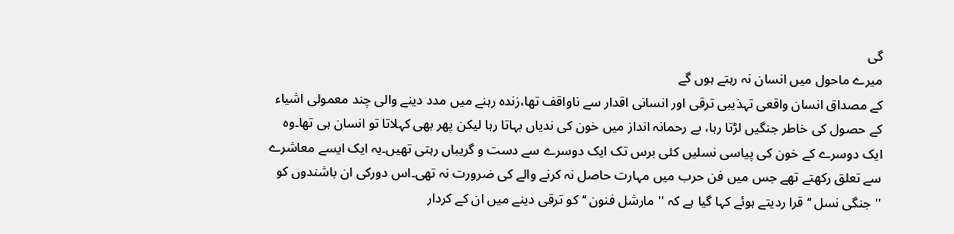گی
میرے ماحول میں انسان نہ رہتے ہوں گے
کے مصداق انسان واقعی تہذیبی ترقی اور انسانی اقدار سے ناواقف تھا،زندہ رہنے میں مدد دینے والی چند معمولی اشیاء کے حصول کی خاطر جنگیں لڑتا رہا، بے رحمانہ انداز میں خون کی ندیاں بہاتا رہا لیکن پھر بھی کہلاتا تو انسان ہی تھا۔وہ ایک دوسرے کے خون کی پیاسی نسلیں کئی برس تک ایک دوسرے سے دست و گریباں رہتی تھیں۔یہ ایک ایسے معاشرے سے تعلق رکھتے تھے جس میں فن حرب میں مہارت حاصل نہ کرنے والے کی ضرورت نہ تھی۔اس دورکی ان باشندوں کو ''جنگی نسل ‘‘ قرا ردیتے ہوئے کہا گیا ہے کہ ''مارشل فنون ‘‘ کو ترقی دینے میں ان کے کردار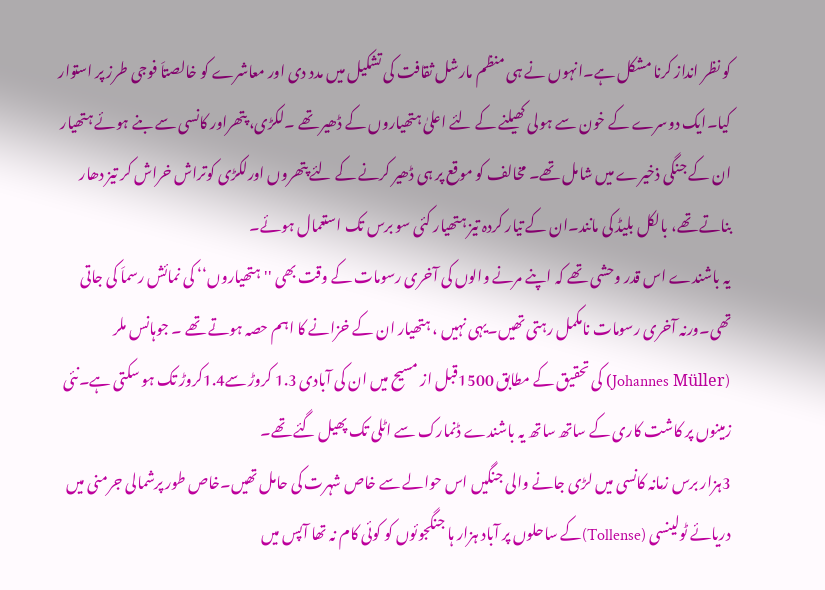کو نظر انداز کرنا مشکل ہے۔انہوں نے ہی منظم مارشل ثقافت کی تشکیل میں مدد دی اور معاشرے کو خالصتاَ فوجی طرز پر استوار کیا۔ایک دوسرے کے خون سے ہولی کھیلنے کے لئے اعلیٰ ہتھیاروں کے ڈھیر تھے ۔لکڑی، پتھراور کانسی سے بنے ہوئے ہتھیار ان کے جنگی ذخیرے میں شامل تھے۔ مخالف کو موقع پر ہی ڈھیر کرنے کے لئے پتھروں اورلکڑی کوتراش خراش کر تیز دھار بناتے تھے، بالکل بلیڈ کی مانند۔ان کے تیار کردہ تیز ہتھیار کئی سو برس تک استعمال ہوئے۔
یہ باشندے اس قدر وحشی تھے کہ اپنے مرنے والوں کی آخری رسومات کے وقت بھی ''ہتھیاروں‘‘ کی نمائش رسماَ کی جاتی تھی۔ورنہ آخری رسومات نامکمل رہتی تھیں۔یہی نہیں ، ہتھیار ان کے خزانے کا اہم حصہ ہوتے تھے ۔ جوہانس ملر (Johannes Müller) کی تحقیق کے مطابق 1500قبل از مسیح میں ان کی آبادی 1.3 کروڑ سے1.4کروڑ تک ہو سکتی ہے۔نئی زمینوں پر کاشت کاری کے ساتھ ساتھ یہ باشندے ڈنمارک سے اٹلی تک پھیل گئے تھے۔
3ہزار برس زمانہ کانسی میں لڑی جانے والی جنگیں اس حوالے سے خاص شہرت کی حامل تھیں۔خاص طور پرشمالی جرمنی میں دریائے ٹولینسی (Tollense)کے ساحلوں پر آباد ہزار ہا جنگجوئوں کو کوئی کام نہ تھا آپس میں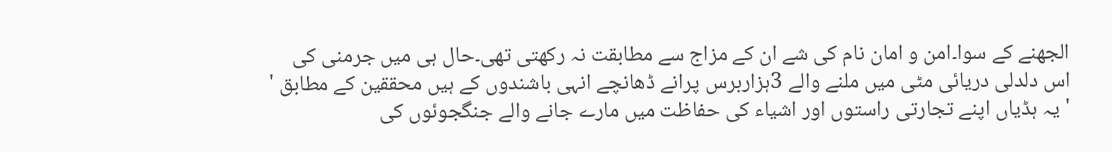الجھنے کے سوا۔امن و امان نام کی شے ان کے مزاج سے مطابقت نہ رکھتی تھی۔حال ہی میں جرمنی کی اس دلدلی دریائی مٹی میں ملنے والے 3ہزاربرس پرانے ڈھانچے انہی باشندوں کے ہیں محققین کے مطابق ' ' یہ ہڈیاں اپنے تجارتی راستوں اور اشیاء کی حفاظت میں مارے جانے والے جنگجوئوں کی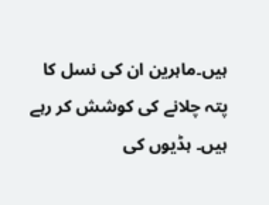ہیں۔ماہرین ان کی نسل کا پتہ چلانے کی کوشش کر رہے ہیں۔ ہڈیوں کی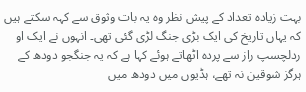بہت زیادہ تعداد کے پیش نظر وہ یہ بات وثوق سے کہہ سکتے ہیں کہ یہاں تاریخ کی ایک بڑی جنگ لڑی گئی تھی۔ انہوں نے ایک او ردلچسپ راز سے پردہ اٹھاتے ہوئے کہا ہے کہ یہ جنگجو دودھ کے ہرگز شوقین نہ تھے، ہڈیوں میں دودھ میں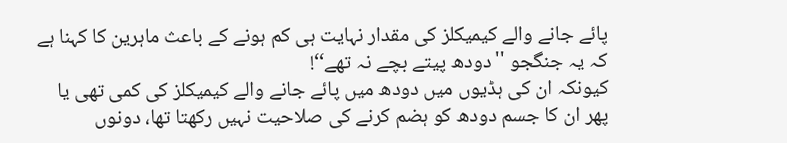پائے جانے والے کیمیکلز کی مقدار نہایت ہی کم ہونے کے باعث ماہرین کا کہنا ہے کہ یہ جنگجو ''دودھ پیتے بچے نہ تھے‘‘!
کیونکہ ان کی ہڈیوں میں دودھ میں پائے جانے والے کیمیکلز کی کمی تھی یا پھر ان کا جسم دودھ کو ہضم کرنے کی صلاحیت نہیں رکھتا تھا، دونوں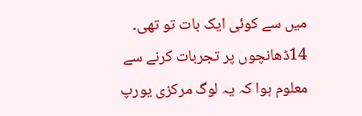میں سے کوئی ایک بات تو تھی۔
14ڈھانچوں پر تجربات کرنے سے معلوم ہوا کہ یہ لوگ مرکزی یورپ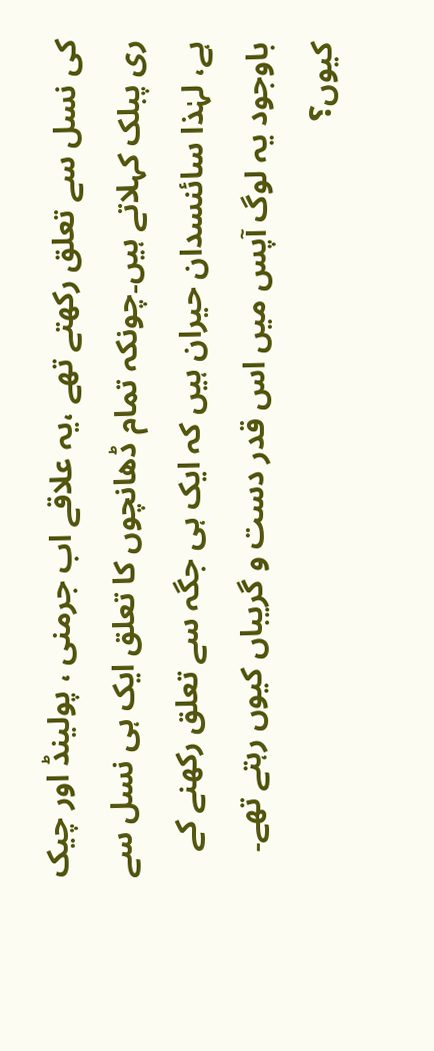کی نسل سے تعلق رکھتے تھے ،یہ علاقے اب جرمنی ، پولینڈ اور چیک ری پبلک کہلاتے ہیں۔چونکہ تمام ڈھانچوں کا تعلق ایک ہی نسل سے ہے، لہٰذا سائنسدان حیران ہیں کہ ایک ہی جگہ سے تعلق رکھنے کے باوجود یہ لوگ آپس میں اس قدر دست و گریباں کیوں رہتے تھے۔ کیوں؟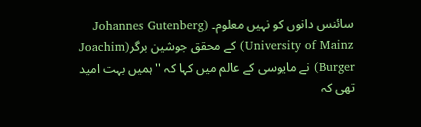سائنس دانوں کو نہیں معلوم۔ (Johannes Gutenberg University of Mainz) کے محقق جوشین برگر(Joachim Burger) نے مایوسی کے عالم میں کہا کہ '' ہمیں بہت امید تھی کہ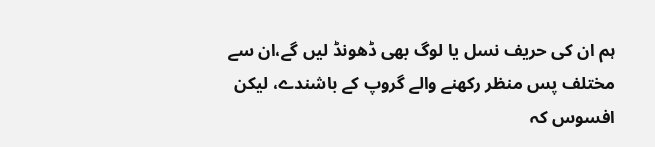ہم ان کی حریف نسل یا لوگ بھی ڈھونڈ لیں گے،ان سے مختلف پس منظر رکھنے والے گروپ کے باشندے، لیکن افسوس کہ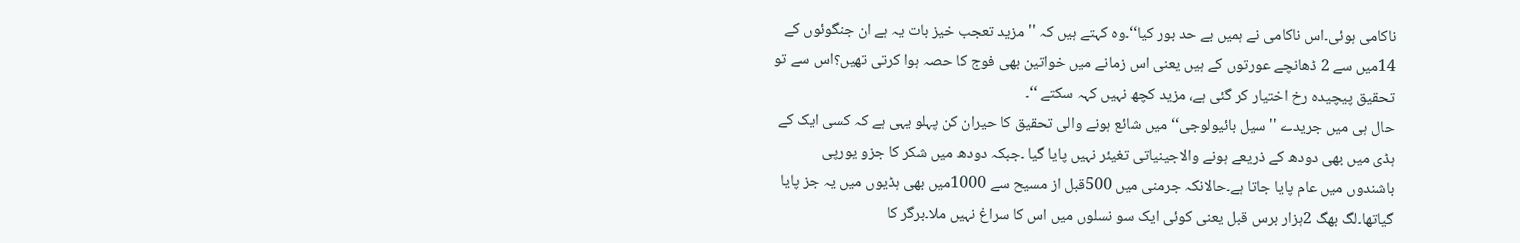ناکامی ہوئی۔اس ناکامی نے ہمیں بے حد بور کیا‘‘۔وہ کہتے ہیں کہ '' مزید تعجب خیز بات یہ ہے ان جنگوئوں کے 14میں سے 2 ڈھانچے عورتوں کے ہیں یعنی اس زمانے میں خواتین بھی فوج کا حصہ ہوا کرتی تھیں؟اس سے تو تحقیق پیچیدہ رخ اختیار کر گئی ہے، مزید کچھ نہیں کہہ سکتے ‘‘۔
حال ہی میں جریدے ''سیل بائیولوجی‘‘ میں شائع ہونے والی تحقیق کا حیران کن پہلو یہی ہے کہ کسی ایک کے ہڈی میں بھی دودھ کے ذریعے ہونے والاجینیاتی تغیئر نہیں پایا گیا ۔جبکہ دودھ میں شکر کا جزو یورپی باشندوں میں عام پایا جاتا ہے۔حالانکہ جرمنی میں 500قبل از مسیح سے 1000میں بھی ہڈیوں میں یہ جز پایا گیاتھا۔لگ بھگ 2ہزار برس قبل یعنی کوئی ایک سو نسلوں میں اس کا سراغ نہیں ملا۔برگر کا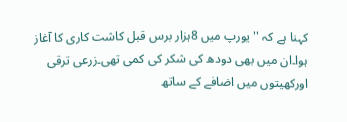کہنا ہے کہ ''یورپ میں 8ہزار برس قبل کاشت کاری کا آغاز ہوا۔ان میں بھی دودھ کی شکر کی کمی تھی۔زرعی ترقی اورکھیتوں میں اضافے کے ساتھ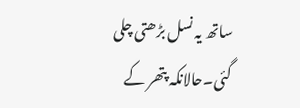ساتھ یہ نسل بڑھتی چلی گئی۔حالانکہ پتھر کے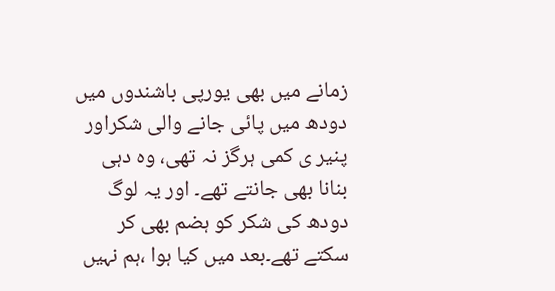زمانے میں بھی یورپی باشندوں میں دودھ میں پائی جانے والی شکراور پنیر ی کمی ہرگز نہ تھی، وہ دہی بنانا بھی جانتے تھے۔ اور یہ لوگ دودھ کی شکر کو ہضم بھی کر سکتے تھے۔بعد میں کیا ہوا ،ہم نہیں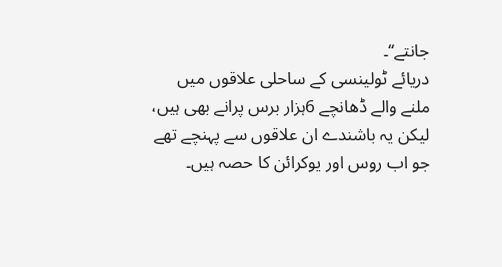جانتے‘‘۔
دریائے ٹولینسی کے ساحلی علاقوں میں ملنے والے ڈھانچے 6ہزار برس پرانے بھی ہیں، لیکن یہ باشندے ان علاقوں سے پہنچے تھے جو اب روس اور یوکرائن کا حصہ ہیں۔